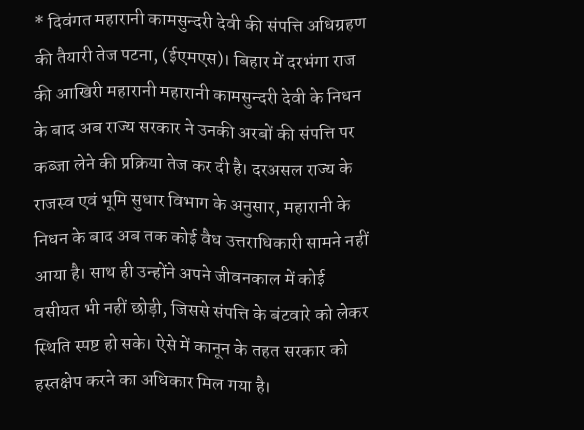* दिवंगत महारानी कामसुन्दरी देवी की संपत्ति अधिग्रहण की तैयारी तेज पटना, (ईएमएस)। बिहार में दरभंगा राज की आखिरी महारानी महारानी कामसुन्दरी देवी के निधन के बाद अब राज्य सरकार ने उनकी अरबों की संपत्ति पर कब्जा लेने की प्रक्रिया तेज कर दी है। दरअसल राज्य के राजस्व एवं भूमि सुधार विभाग के अनुसार, महारानी के निधन के बाद अब तक कोई वैध उत्तराधिकारी सामने नहीं आया है। साथ ही उन्होंने अपने जीवनकाल में कोई वसीयत भी नहीं छोड़ी, जिससे संपत्ति के बंटवारे को लेकर स्थिति स्पष्ट हो सके। ऐसे में कानून के तहत सरकार को हस्तक्षेप करने का अधिकार मिल गया है।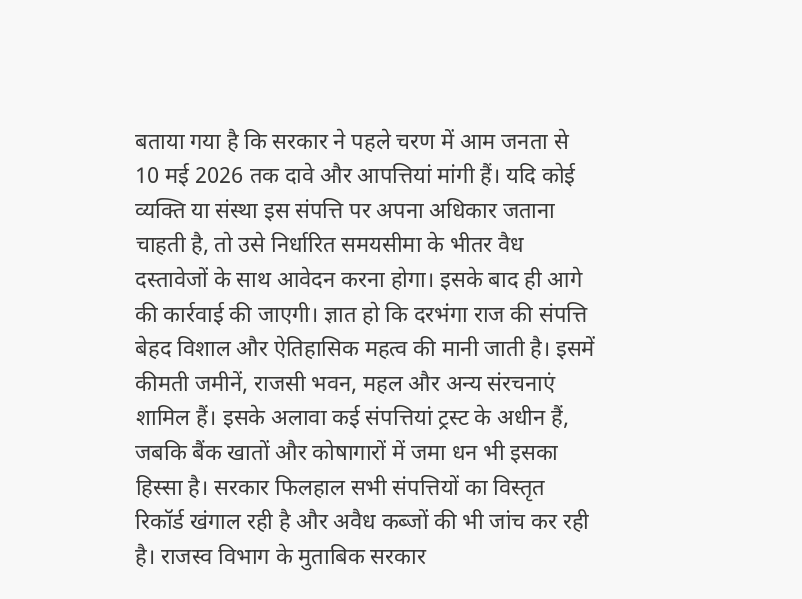बताया गया है कि सरकार ने पहले चरण में आम जनता से 10 मई 2026 तक दावे और आपत्तियां मांगी हैं। यदि कोई व्यक्ति या संस्था इस संपत्ति पर अपना अधिकार जताना चाहती है, तो उसे निर्धारित समयसीमा के भीतर वैध दस्तावेजों के साथ आवेदन करना होगा। इसके बाद ही आगे की कार्रवाई की जाएगी। ज्ञात हो कि दरभंगा राज की संपत्ति बेहद विशाल और ऐतिहासिक महत्व की मानी जाती है। इसमें कीमती जमीनें, राजसी भवन, महल और अन्य संरचनाएं शामिल हैं। इसके अलावा कई संपत्तियां ट्रस्ट के अधीन हैं, जबकि बैंक खातों और कोषागारों में जमा धन भी इसका हिस्सा है। सरकार फिलहाल सभी संपत्तियों का विस्तृत रिकॉर्ड खंगाल रही है और अवैध कब्जों की भी जांच कर रही है। राजस्व विभाग के मुताबिक सरकार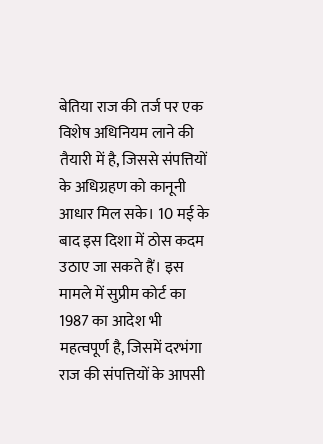बेतिया राज की तर्ज पर एक विशेष अधिनियम लाने की तैयारी में है, जिससे संपत्तियों के अधिग्रहण को कानूनी आधार मिल सके। 10 मई के बाद इस दिशा में ठोस कदम उठाए जा सकते हैं। इस मामले में सुप्रीम कोर्ट का 1987 का आदेश भी महत्वपूर्ण है, जिसमें दरभंगा राज की संपत्तियों के आपसी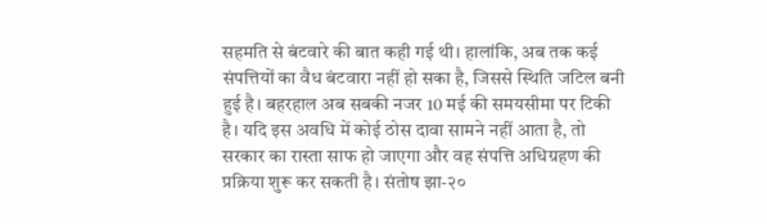सहमति से बंटवारे की बात कही गई थी। हालांकि, अब तक कई संपत्तियों का वैध बंटवारा नहीं हो सका है, जिससे स्थिति जटिल बनी हुई है। बहरहाल अब सबकी नजर 10 मई की समयसीमा पर टिकी है। यदि इस अवधि में कोई ठोस दावा सामने नहीं आता है, तो सरकार का रास्ता साफ हो जाएगा और वह संपत्ति अधिग्रहण की प्रक्रिया शुरू कर सकती है। संतोष झा-२०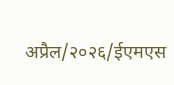अप्रैल/२०२६/ईएमएस